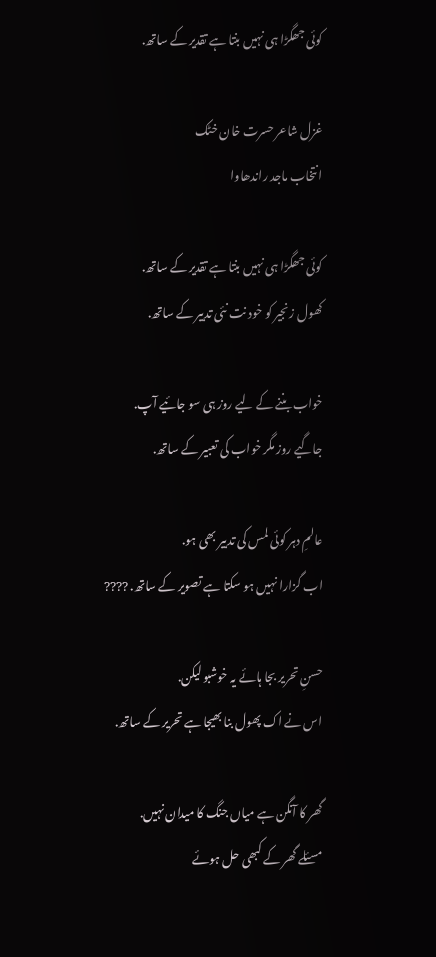کوئی جھگڑا ہی نہیں بنتا ہے تقدیر کے ساتھ.

غزل شاعر حسرت خان خٹک
انتخاب ماجد راندھاوا

کوئی جھگڑا ہی نہیں بنتا ہے تقدیر کے ساتھ.
کھول زنجیر کو خود نت نئی تدبیر کے ساتھ.

خواب بننے کے لیے روز ہی سو جائیے آپ.
جاگیے روز مگر خواب کی تعبیر کے ساتھ.

عالمِ دہر کوئی لمس کی تدبیر بھی ہو.
اب گزارا نہیں ہو سکتا ہے تصویر کے ساتھ. ????

حسنِ تحریر بجا ہائے یہ خوشبو لیکن.
اس نے اک پھول بنا بھیجا ہے تحریر کے ساتھ.

گھر کا آنگن ہے میاں جنگ کا میدان نہیں.
مسئلے گھر کے کبھی حل ہوئے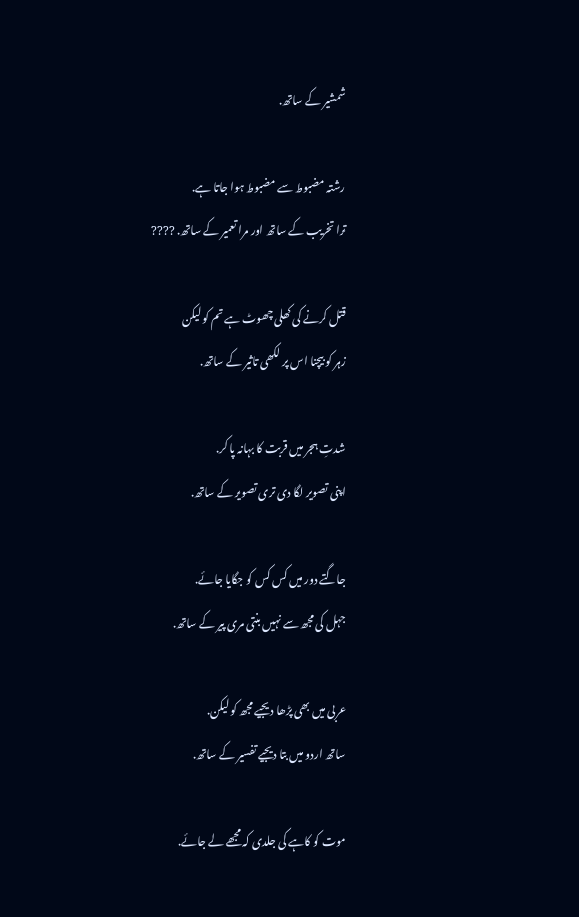شمشیر کے ساتھ.

رشتہ مضبوط سے مضبوط ہوا جاتا ہے.
ترا تخریب کے ساتھ اور مرا تعمیر کے ساتھ. ????

قتل کرنے کی کھلی چھوٹ ہے تم کو لیکن
زہر کو بیچنا اس پر لکھی تاثیر کے ساتھ.

شدتِ ہجر میں قربت کا بہانہ پا کر.
اپنی تصویر لگا دی تری تصویر کے ساتھ.

جاگتے دور میں کس کس کو جگایا جائے.
جہل کی مجھ سے نہیں بنتی مری پیر کے ساتھ.

عربی میں بھی پڑھا دیجیے مجھ کو لیکن.
ساتھ اردو میں بتا دیجیے تفسیر کے ساتھ.

موت کو کاہے کی جلدی کہ مجھے لے جائے.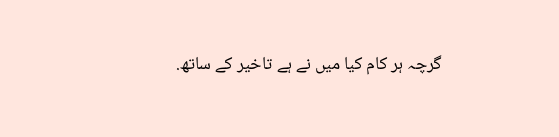گرچہ ہر کام کیا میں نے ہے تاخیر کے ساتھ.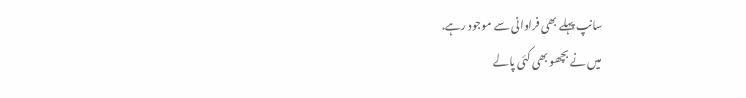سانپ پہلے بھی فراوانی سے موجود رہے.
میں نے بچھو بھی کئی پالے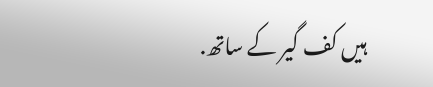ہیں کف گیر کے ساتھ.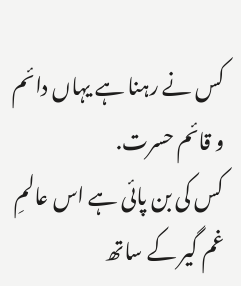کس نے رہنا ہے یہاں دائم و قائم حسرت.
کس کی بن پائی ہے اس عالمِ غم گیر کے ساتھ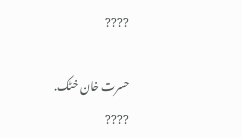????

حسرت خان خٹک. ????